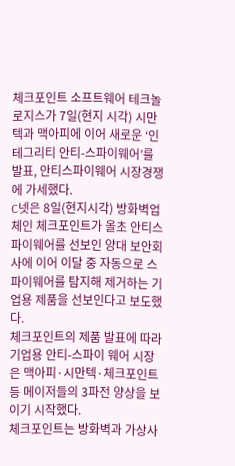체크포인트 소프트웨어 테크놀로지스가 7일(현지 시각) 시만텍과 맥아피에 이어 새로운 ‘인테그리티 안티-스파이웨어’를 발표, 안티스파이웨어 시장경쟁에 가세했다.
C넷은 8일(현지시각) 방화벽업체인 체크포인트가 올초 안티스파이웨어를 선보인 양대 보안회사에 이어 이달 중 자동으로 스파이웨어를 탐지해 제거하는 기업용 제품을 선보인다고 보도했다.
체크포인트의 제품 발표에 따라 기업용 안티-스파이 웨어 시장은 맥아피·시만텍·체크포인트 등 메이저들의 3파전 양상을 보이기 시작했다.
체크포인트는 방화벽과 가상사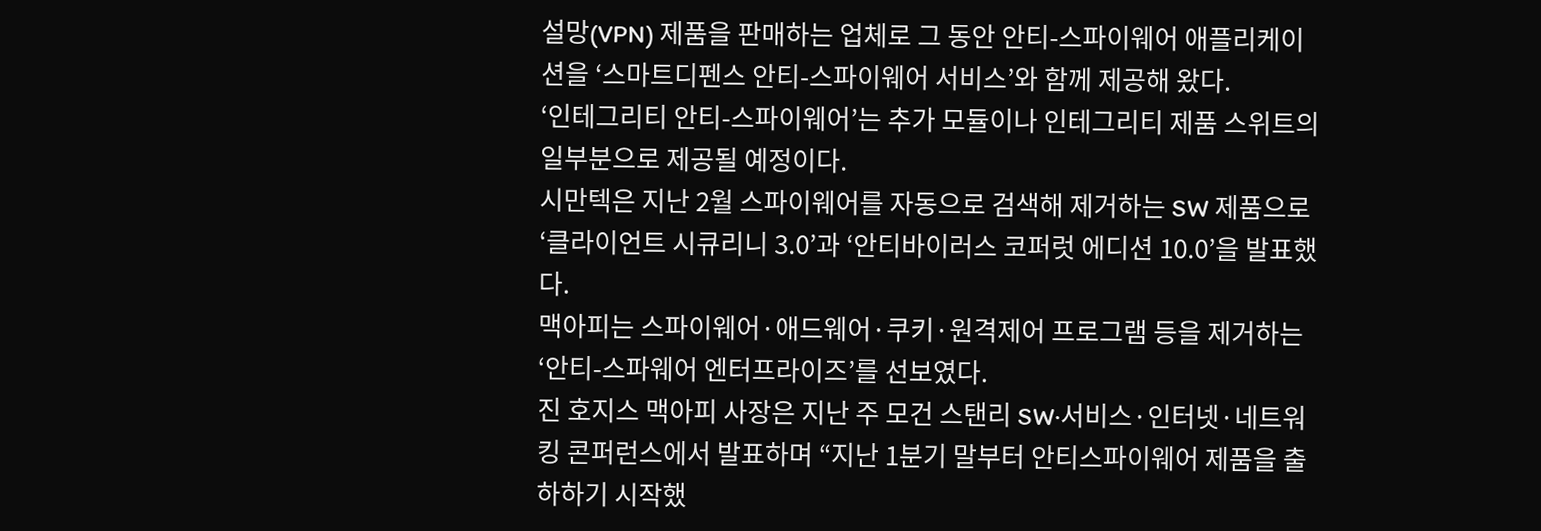설망(VPN) 제품을 판매하는 업체로 그 동안 안티-스파이웨어 애플리케이션을 ‘스마트디펜스 안티-스파이웨어 서비스’와 함께 제공해 왔다.
‘인테그리티 안티-스파이웨어’는 추가 모듈이나 인테그리티 제품 스위트의 일부분으로 제공될 예정이다.
시만텍은 지난 2월 스파이웨어를 자동으로 검색해 제거하는 SW 제품으로 ‘클라이언트 시큐리니 3.0’과 ‘안티바이러스 코퍼럿 에디션 10.0’을 발표했다.
맥아피는 스파이웨어·애드웨어·쿠키·원격제어 프로그램 등을 제거하는 ‘안티-스파웨어 엔터프라이즈’를 선보였다.
진 호지스 맥아피 사장은 지난 주 모건 스탠리 SW·서비스·인터넷·네트워킹 콘퍼런스에서 발표하며 “지난 1분기 말부터 안티스파이웨어 제품을 출하하기 시작했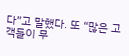다”고 말했다. 또 “많은 고객들이 무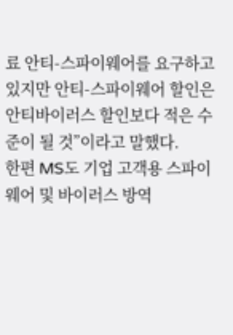료 안티-스파이웨어를 요구하고 있지만 안티-스파이웨어 할인은 안티바이러스 할인보다 적은 수준이 될 것”이라고 말했다.
한편 MS도 기업 고객용 스파이웨어 및 바이러스 방역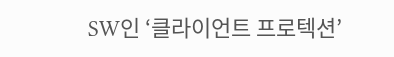SW인 ‘클라이언트 프로텍션’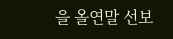을 올연말 선보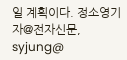일 계획이다. 정소영기자@전자신문, syjung@